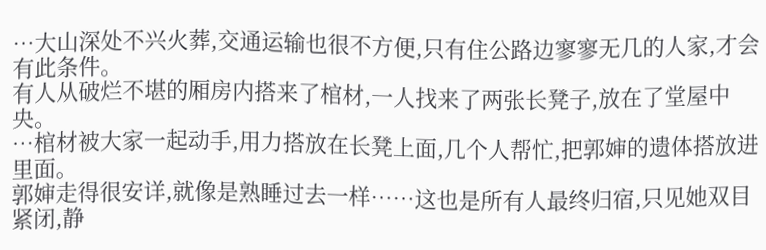…大山深处不兴火葬,交通运输也很不方便,只有住公路边寥寥无几的人家,才会有此条件。
有人从破烂不堪的厢房内搭来了棺材,一人找来了两张长凳子,放在了堂屋中央。
…棺材被大家一起动手,用力搭放在长凳上面,几个人帮忙,把郭婶的遗体搭放进里面。
郭婶走得很安详,就像是熟睡过去一样……这也是所有人最终归宿,只见她双目紧闭,静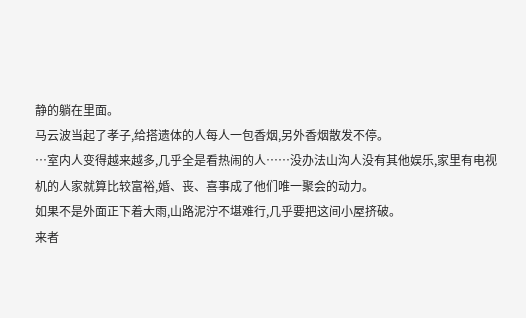静的躺在里面。
马云波当起了孝子,给搭遗体的人每人一包香烟,另外香烟散发不停。
…室内人变得越来越多,几乎全是看热闹的人……没办法山沟人没有其他娱乐,家里有电视机的人家就算比较富裕,婚、丧、喜事成了他们唯一聚会的动力。
如果不是外面正下着大雨,山路泥泞不堪难行,几乎要把这间小屋挤破。
来者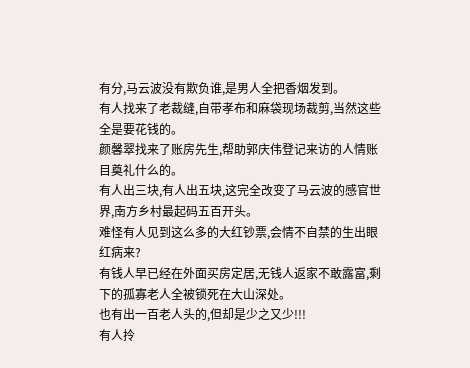有分,马云波没有欺负谁,是男人全把香烟发到。
有人找来了老裁缝,自带孝布和麻袋现场裁剪,当然这些全是要花钱的。
颜馨翠找来了账房先生,帮助郭庆伟登记来访的人情账目奠礼什么的。
有人出三块,有人出五块,这完全改变了马云波的感官世界,南方乡村最起码五百开头。
难怪有人见到这么多的大红钞票,会情不自禁的生出眼红病来?
有钱人早已经在外面买房定居,无钱人返家不敢露富,剩下的孤寡老人全被锁死在大山深处。
也有出一百老人头的,但却是少之又少!!!
有人拎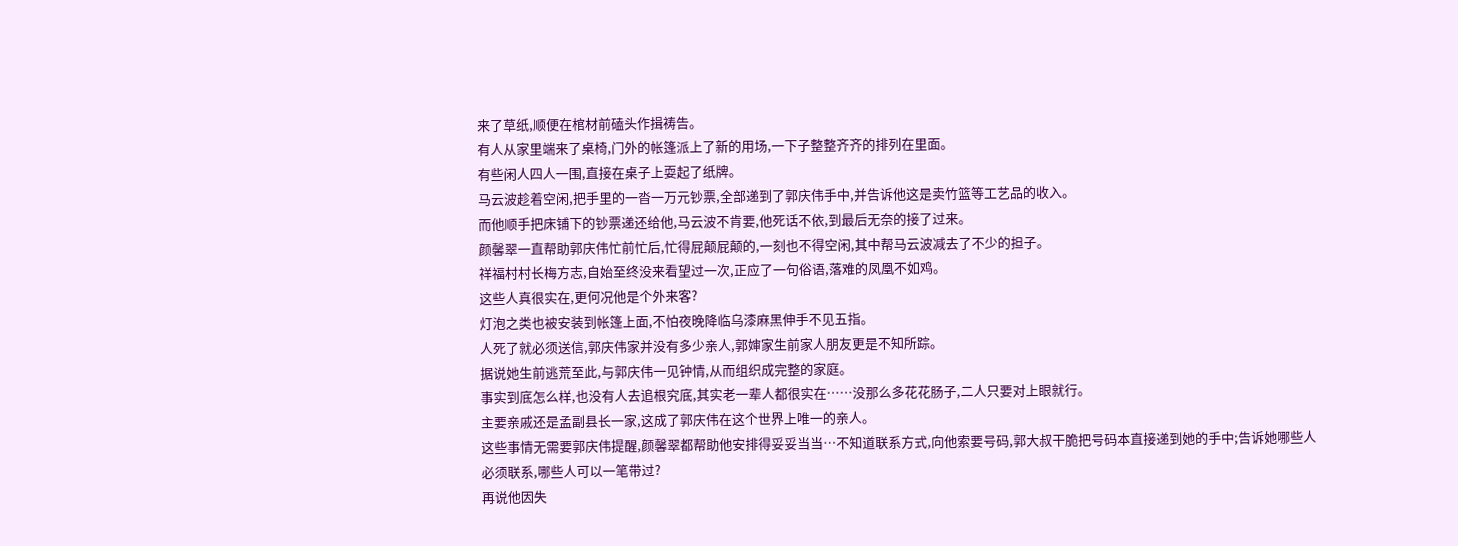来了草纸,顺便在棺材前磕头作揖祷告。
有人从家里端来了桌椅,门外的帐篷派上了新的用场,一下子整整齐齐的排列在里面。
有些闲人四人一围,直接在桌子上耍起了纸牌。
马云波趁着空闲,把手里的一沓一万元钞票,全部递到了郭庆伟手中,并告诉他这是卖竹篮等工艺品的收入。
而他顺手把床铺下的钞票递还给他,马云波不肯要,他死话不依,到最后无奈的接了过来。
颜馨翠一直帮助郭庆伟忙前忙后,忙得屁颠屁颠的,一刻也不得空闲,其中帮马云波减去了不少的担子。
祥福村村长梅方志,自始至终没来看望过一次,正应了一句俗语,落难的凤凰不如鸡。
这些人真很实在,更何况他是个外来客?
灯泡之类也被安装到帐篷上面,不怕夜晚降临乌漆麻黑伸手不见五指。
人死了就必须送信,郭庆伟家并没有多少亲人,郭婶家生前家人朋友更是不知所踪。
据说她生前逃荒至此,与郭庆伟一见钟情,从而组织成完整的家庭。
事实到底怎么样,也没有人去追根究底,其实老一辈人都很实在……没那么多花花肠子,二人只要对上眼就行。
主要亲戚还是孟副县长一家,这成了郭庆伟在这个世界上唯一的亲人。
这些事情无需要郭庆伟提醒,颜馨翠都帮助他安排得妥妥当当…不知道联系方式,向他索要号码,郭大叔干脆把号码本直接递到她的手中;告诉她哪些人必须联系,哪些人可以一笔带过?
再说他因失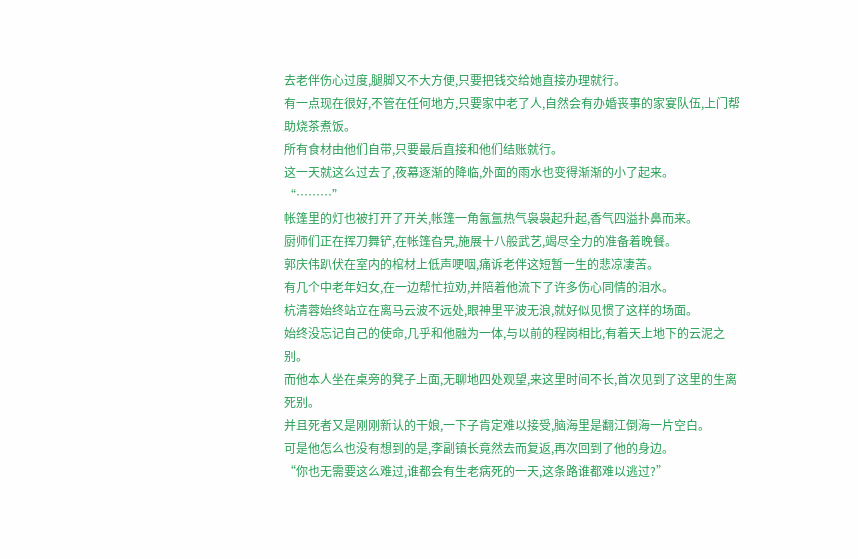去老伴伤心过度,腿脚又不大方便,只要把钱交给她直接办理就行。
有一点现在很好,不管在任何地方,只要家中老了人,自然会有办婚丧事的家宴队伍,上门帮助烧茶煮饭。
所有食材由他们自带,只要最后直接和他们结账就行。
这一天就这么过去了,夜幕逐渐的降临,外面的雨水也变得渐渐的小了起来。
“………”
帐篷里的灯也被打开了开关,帐篷一角氤氲热气袅袅起升起,香气四溢扑鼻而来。
厨师们正在挥刀舞铲,在帐篷旮旯,施展十八般武艺,竭尽全力的准备着晚餐。
郭庆伟趴伏在室内的棺材上低声哽咽,痛诉老伴这短暂一生的悲凉凄苦。
有几个中老年妇女,在一边帮忙拉劝,并陪着他流下了许多伤心同情的泪水。
杭清蓉始终站立在离马云波不远处,眼神里平波无浪,就好似见惯了这样的场面。
始终没忘记自己的使命,几乎和他融为一体,与以前的程岗相比,有着天上地下的云泥之别。
而他本人坐在桌旁的凳子上面,无聊地四处观望,来这里时间不长,首次见到了这里的生离死别。
并且死者又是刚刚新认的干娘,一下子肯定难以接受,脑海里是翻江倒海一片空白。
可是他怎么也没有想到的是,李副镇长竟然去而复返,再次回到了他的身边。
“你也无需要这么难过,谁都会有生老病死的一天,这条路谁都难以逃过?”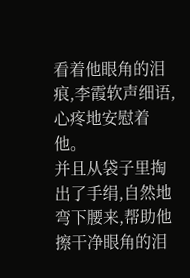看着他眼角的泪痕,李霞软声细语,心疼地安慰着他。
并且从袋子里掏出了手绢,自然地弯下腰来,帮助他擦干净眼角的泪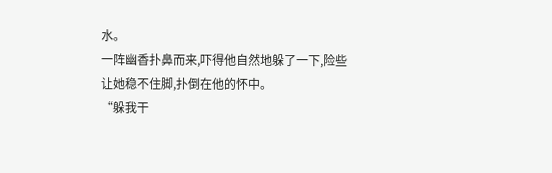水。
一阵幽香扑鼻而来,吓得他自然地躲了一下,险些让她稳不住脚,扑倒在他的怀中。
“躲我干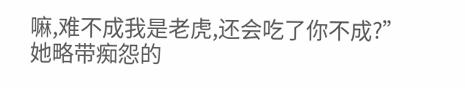嘛,难不成我是老虎,还会吃了你不成?”
她略带痴怨的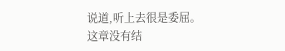说道,听上去很是委屈。
这章没有结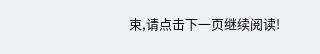束,请点击下一页继续阅读!